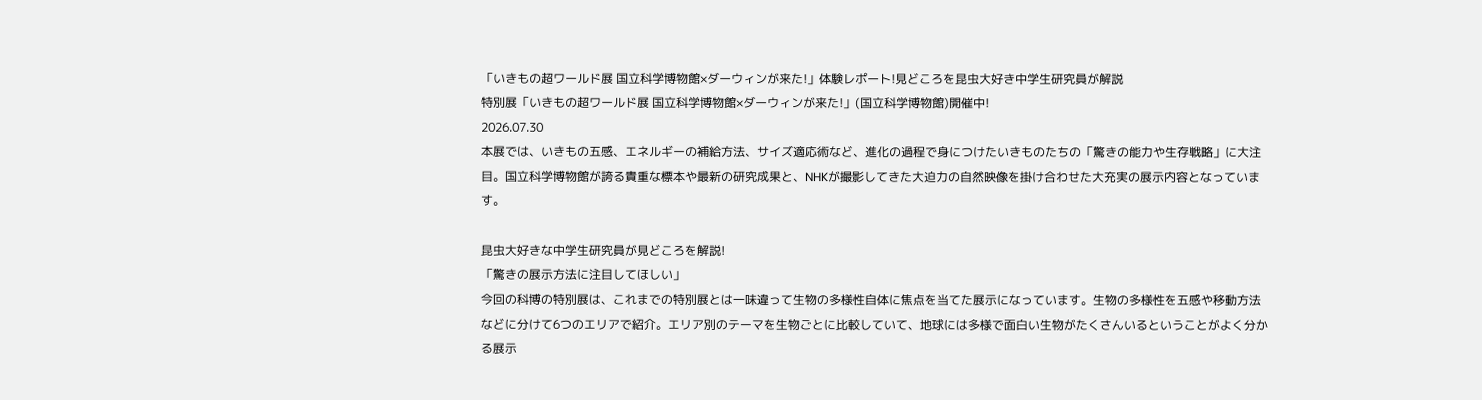「いきもの超ワールド展 国立科学博物館×ダーウィンが来た!」体験レポート!見どころを昆虫大好き中学生研究員が解説
特別展「いきもの超ワールド展 国立科学博物館×ダーウィンが来た!」(国立科学博物館)開催中!
2026.07.30
本展では、いきもの五感、エネルギーの補給方法、サイズ適応術など、進化の過程で身につけたいきものたちの「驚きの能力や生存戦略」に大注目。国立科学博物館が誇る貴重な標本や最新の研究成果と、NHKが撮影してきた大迫力の自然映像を掛け合わせた大充実の展示内容となっています。

昆虫大好きな中学生研究員が見どころを解説!
「驚きの展示方法に注目してほしい」
今回の科博の特別展は、これまでの特別展とは一味違って生物の多様性自体に焦点を当てた展示になっています。生物の多様性を五感や移動方法などに分けて6つのエリアで紹介。エリア別のテーマを生物ごとに比較していて、地球には多様で面白い生物がたくさんいるということがよく分かる展示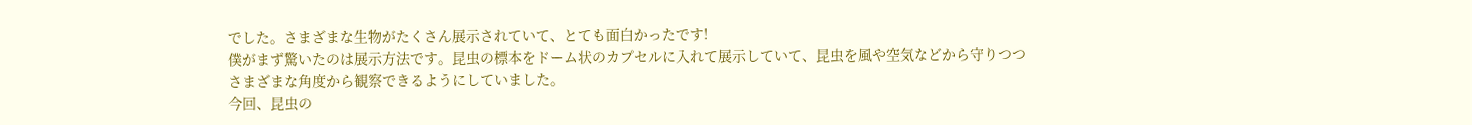でした。さまざまな生物がたくさん展示されていて、とても面白かったです!
僕がまず驚いたのは展示方法です。昆虫の標本をドーム状のカプセルに入れて展示していて、昆虫を風や空気などから守りつつさまざまな角度から観察できるようにしていました。
今回、昆虫の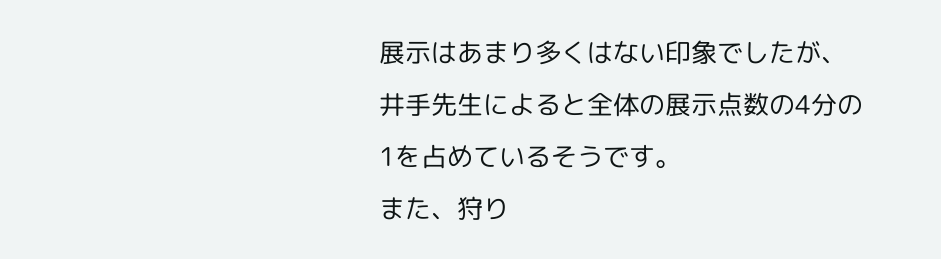展示はあまり多くはない印象でしたが、井手先生によると全体の展示点数の4分の1を占めているそうです。
また、狩り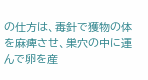の仕方は、毒針で獲物の体を麻痺させ、巣穴の中に運んで卵を産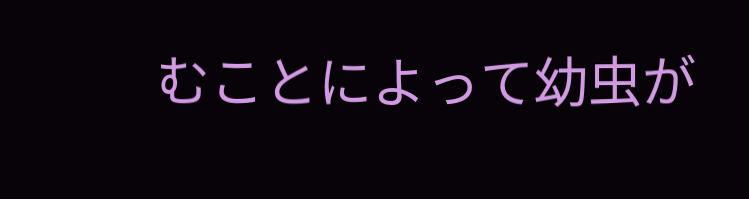むことによって幼虫が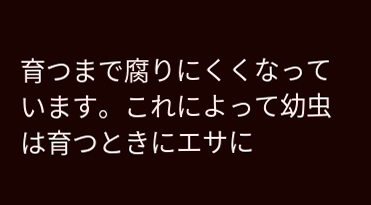育つまで腐りにくくなっています。これによって幼虫は育つときにエサに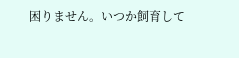困りません。いつか飼育して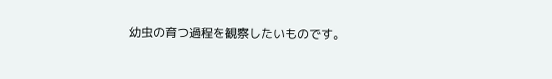幼虫の育つ過程を観察したいものです。